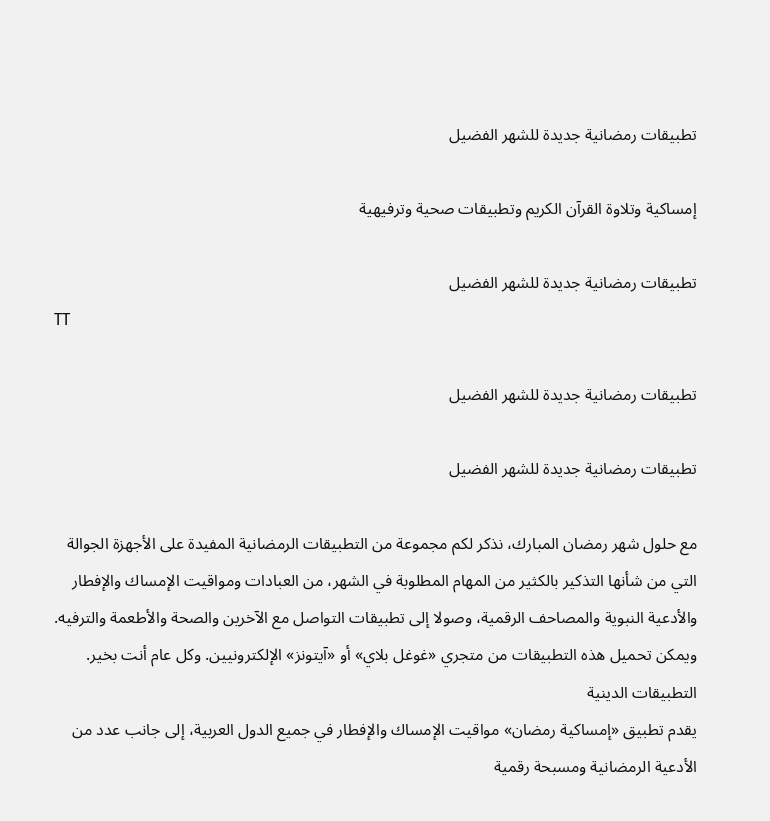تطبيقات رمضانية جديدة للشهر الفضيل

إمساكية وتلاوة القرآن الكريم وتطبيقات صحية وترفيهية

تطبيقات رمضانية جديدة للشهر الفضيل
TT

تطبيقات رمضانية جديدة للشهر الفضيل

تطبيقات رمضانية جديدة للشهر الفضيل

مع حلول شهر رمضان المبارك، نذكر لكم مجموعة من التطبيقات الرمضانية المفيدة على الأجهزة الجوالة التي من شأنها التذكير بالكثير من المهام المطلوبة في الشهر، من العبادات ومواقيت الإمساك والإفطار والأدعية النبوية والمصاحف الرقمية، وصولا إلى تطبيقات التواصل مع الآخرين والصحة والأطعمة والترفيه. ويمكن تحميل هذه التطبيقات من متجري «غوغل بلاي» أو «آيتونز» الإلكترونيين. وكل عام أنت بخير.
التطبيقات الدينية
يقدم تطبيق «إمساكية رمضان» مواقيت الإمساك والإفطار في جميع الدول العربية، إلى جانب عدد من الأدعية الرمضانية ومسبحة رقمية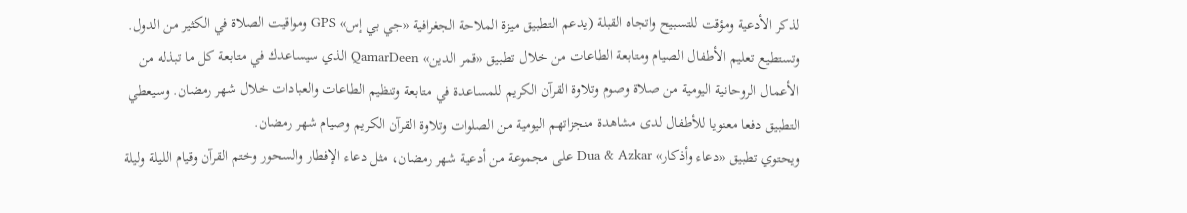لذكر الأدعية ومؤقت للتسبيح واتجاه القبلة (يدعم التطبيق ميزة الملاحة الجغرافية «جي بي إس» GPS ومواقيت الصلاة في الكثير من الدول. وتستطيع تعليم الأطفال الصيام ومتابعة الطاعات من خلال تطبيق «قمر الدين» QamarDeen الذي سيساعدك في متابعة كل ما تبذله من الأعمال الروحانية اليومية من صلاة وصوم وتلاوة القرآن الكريم للمساعدة في متابعة وتنظيم الطاعات والعبادات خلال شهر رمضان. وسيعطي التطبيق دفعا معنويا للأطفال لدى مشاهدة منجزاتهم اليومية من الصلوات وتلاوة القرآن الكريم وصيام شهر رمضان.
ويحتوي تطبيق «دعاء وأذكار» Dua & Azkar على مجموعة من أدعية شهر رمضان، مثل دعاء الإفطار والسحور وختم القرآن وقيام الليلة وليلة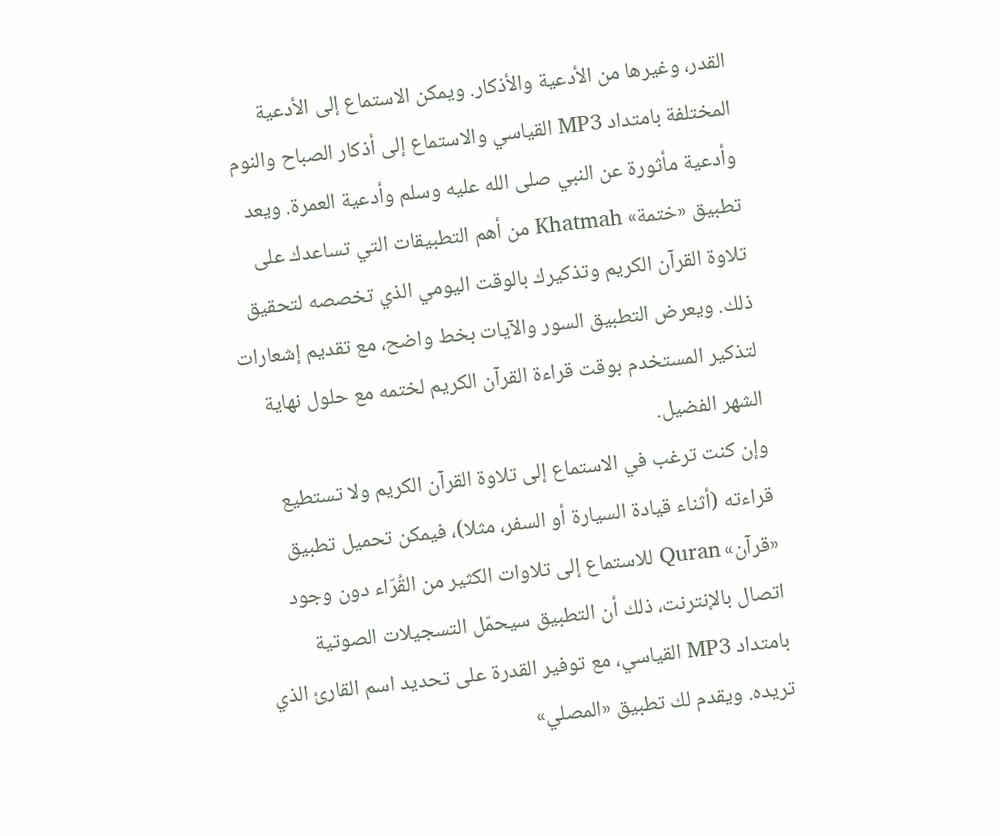القدر، وغيرها من الأدعية والأذكار. ويمكن الاستماع إلى الأدعية المختلفة بامتداد MP3 القياسي والاستماع إلى أذكار الصباح والنوم وأدعية مأثورة عن النبي صلى الله عليه وسلم وأدعية العمرة. ويعد تطبيق «ختمة» Khatmah من أهم التطبيقات التي تساعدك على تلاوة القرآن الكريم وتذكيرك بالوقت اليومي الذي تخصصه لتحقيق ذلك. ويعرض التطبيق السور والآيات بخط واضح، مع تقديم إشعارات لتذكير المستخدم بوقت قراءة القرآن الكريم لختمه مع حلول نهاية الشهر الفضيل.
وإن كنت ترغب في الاستماع إلى تلاوة القرآن الكريم ولا تستطيع قراءته (أثناء قيادة السيارة أو السفر، مثلا)، فيمكن تحميل تطبيق «قرآن» Quran للاستماع إلى تلاوات الكثير من القُرّاء دون وجود اتصال بالإنترنت، ذلك أن التطبيق سيحمّل التسجيلات الصوتية بامتداد MP3 القياسي، مع توفير القدرة على تحديد اسم القارئ الذي تريده. ويقدم لك تطبيق «المصلي»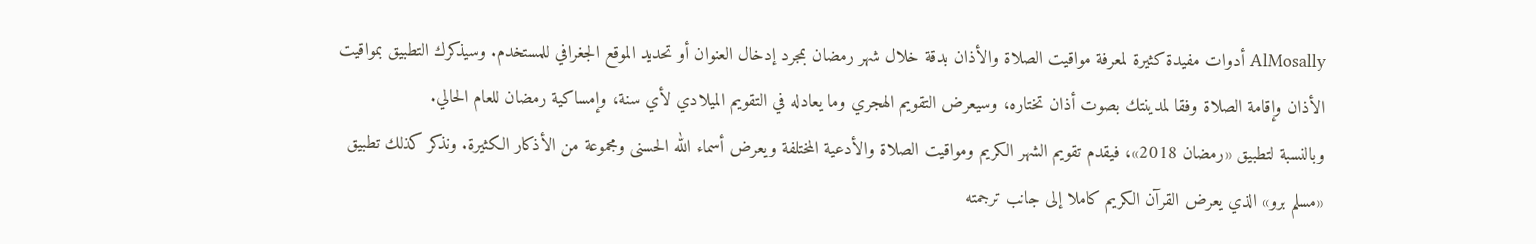AlMosally أدوات مفيدة كثيرة لمعرفة مواقيت الصلاة والأذان بدقة خلال شهر رمضان بمجرد إدخال العنوان أو تحديد الموقع الجغرافي للمستخدم. وسيذكرك التطبيق بمواقيت الأذان وإقامة الصلاة وفقا لمدينتك بصوت أذان تختاره، وسيعرض التقويم الهجري وما يعادله في التقويم الميلادي لأي سنة، وإمساكية رمضان للعام الحالي.
وبالنسبة لتطبيق «رمضان 2018»، فيقدم تقويم الشهر الكريم ومواقيت الصلاة والأدعية المختلفة ويعرض أسماء الله الحسنى ومجموعة من الأذكار الكثيرة. ونذكر كذلك تطبيق «مسلم برو» الذي يعرض القرآن الكريم كاملا إلى جانب ترجمته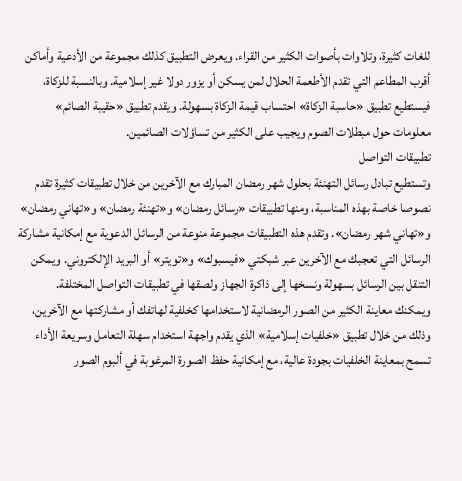للغات كثيرة، وتلاوات بأصوات الكثير من القراء. ويعرض التطبيق كذلك مجموعة من الأدعية وأماكن أقرب المطاعم التي تقدم الأطعمة الحلال لمن يسكن أو يزور دولا غير إسلامية. وبالنسبة للزكاة، فيستطيع تطبيق «حاسبة الزكاة» احتساب قيمة الزكاة بسهولة. ويقدم تطبيق «حقيبة الصائم» معلومات حول مبطلات الصوم ويجيب على الكثير من تساؤلات الصائمين.
تطبيقات التواصل
وتستطيع تبادل رسائل التهنئة بحلول شهر رمضان المبارك مع الآخرين من خلال تطبيقات كثيرة تقدم نصوصا خاصة بهذه المناسبة، ومنها تطبيقات «رسائل رمضان» و«تهنئة رمضان» و«تهاني رمضان» و«تهاني شهر رمضان». وتقدم هذه التطبيقات مجموعة منوعة من الرسائل الدعوية مع إمكانية مشاركة الرسائل التي تعجبك مع الآخرين عبر شبكتي «فيسبوك» و«تويتر» أو البريد الإلكتروني. ويمكن التنقل بين الرسائل بسهولة ونسخها إلى ذاكرة الجهاز ولصقها في تطبيقات التواصل المختلفة.
ويمكنك معاينة الكثير من الصور الرمضانية لاستخدامها كخلفية لهاتفك أو مشاركتها مع الآخرين، وذلك من خلال تطبيق «خلفيات إسلامية» الذي يقدم واجهة استخدام سهلة التعامل وسريعة الأداء تسمح بمعاينة الخلفيات بجودة عالية، مع إمكانية حفظ الصورة المرغوبة في ألبوم الصور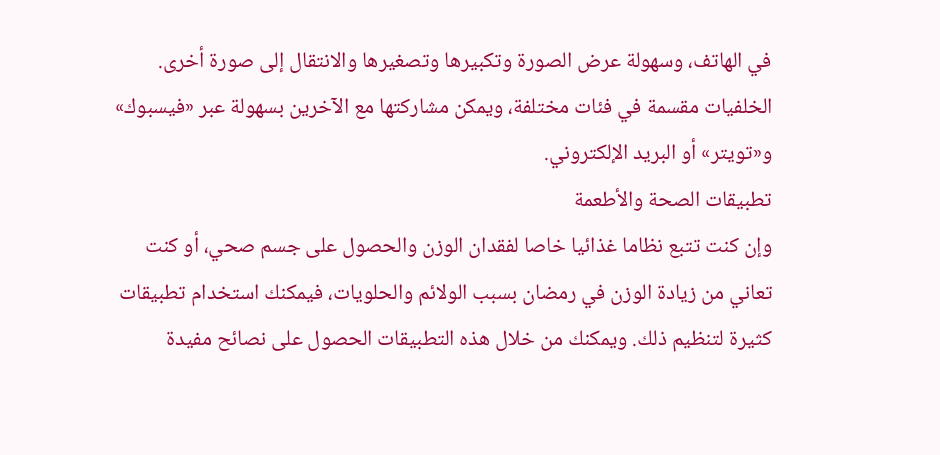في الهاتف، وسهولة عرض الصورة وتكبيرها وتصغيرها والانتقال إلى صورة أخرى. الخلفيات مقسمة في فئات مختلفة، ويمكن مشاركتها مع الآخرين بسهولة عبر «فيسبوك» و«تويتر» أو البريد الإلكتروني.
تطبيقات الصحة والأطعمة
وإن كنت تتبع نظاما غذائيا خاصا لفقدان الوزن والحصول على جسم صحي، أو كنت تعاني من زيادة الوزن في رمضان بسبب الولائم والحلويات، فيمكنك استخدام تطبيقات كثيرة لتنظيم ذلك. ويمكنك من خلال هذه التطبيقات الحصول على نصائح مفيدة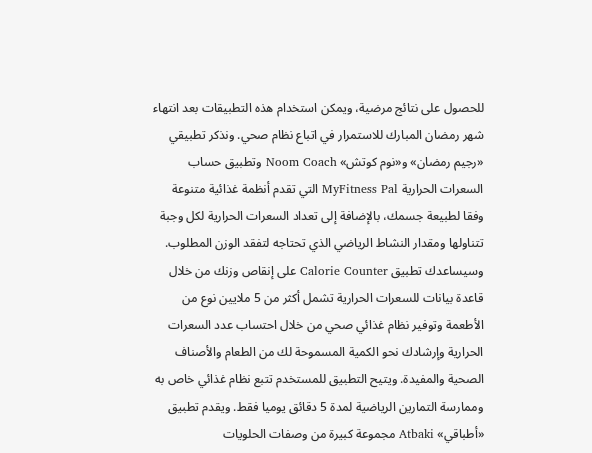للحصول على نتائج مرضية، ويمكن استخدام هذه التطبيقات بعد انتهاء شهر رمضان المبارك للاستمرار في اتباع نظام صحي. ونذكر تطبيقي «رجيم رمضان» و«نوم كوتش» Noom Coach وتطبيق حساب السعرات الحرارية MyFitness Pal التي تقدم أنظمة غذائية متنوعة وفقا لطبيعة جسمك، بالإضافة إلى تعداد السعرات الحرارية لكل وجبة تتناولها ومقدار النشاط الرياضي الذي تحتاجه لتفقد الوزن المطلوب.
وسيساعدك تطبيق Calorie Counter على إنقاص وزنك من خلال قاعدة بيانات للسعرات الحرارية تشمل أكثر من 5 ملايين نوع من الأطعمة وتوفير نظام غذائي صحي من خلال احتساب عدد السعرات الحرارية وإرشادك نحو الكمية المسموحة لك من الطعام والأصناف الصحية والمفيدة. ويتيح التطبيق للمستخدم تتبع نظام غذائي خاص به وممارسة التمارين الرياضية لمدة 5 دقائق يوميا فقط. ويقدم تطبيق «أطباقي» Atbaki مجموعة كبيرة من وصفات الحلويات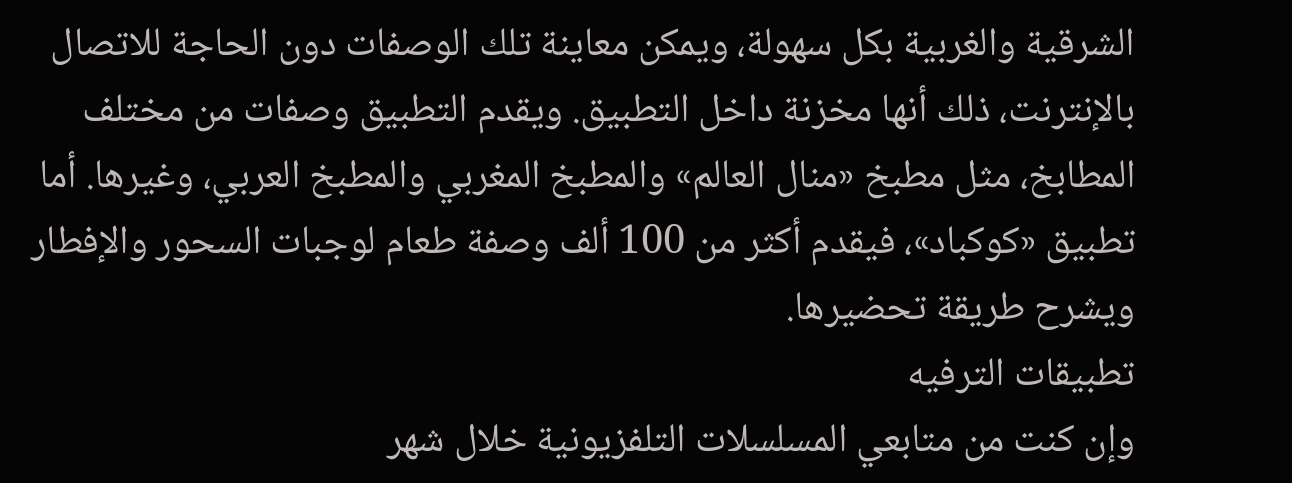الشرقية والغربية بكل سهولة، ويمكن معاينة تلك الوصفات دون الحاجة للاتصال بالإنترنت، ذلك أنها مخزنة داخل التطبيق. ويقدم التطبيق وصفات من مختلف المطابخ، مثل مطبخ «منال العالم» والمطبخ المغربي والمطبخ العربي، وغيرها. أما تطبيق «كوكباد»، فيقدم أكثر من 100 ألف وصفة طعام لوجبات السحور والإفطار ويشرح طريقة تحضيرها.
تطبيقات الترفيه
وإن كنت من متابعي المسلسلات التلفزيونية خلال شهر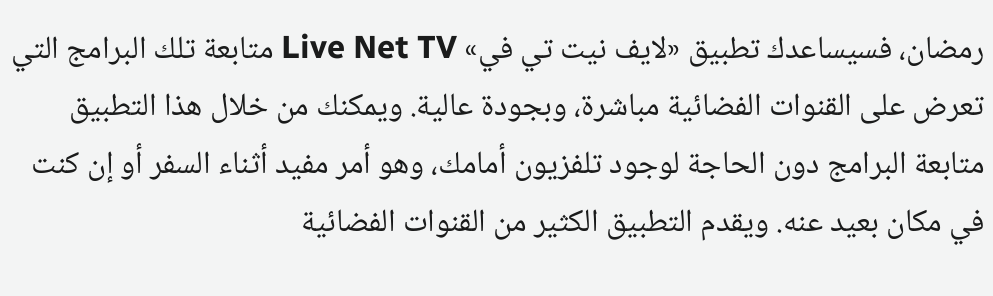رمضان، فسيساعدك تطبيق «لايف نيت تي في» Live Net TV متابعة تلك البرامج التي تعرض على القنوات الفضائية مباشرة، وبجودة عالية. ويمكنك من خلال هذا التطبيق متابعة البرامج دون الحاجة لوجود تلفزيون أمامك، وهو أمر مفيد أثناء السفر أو إن كنت في مكان بعيد عنه. ويقدم التطبيق الكثير من القنوات الفضائية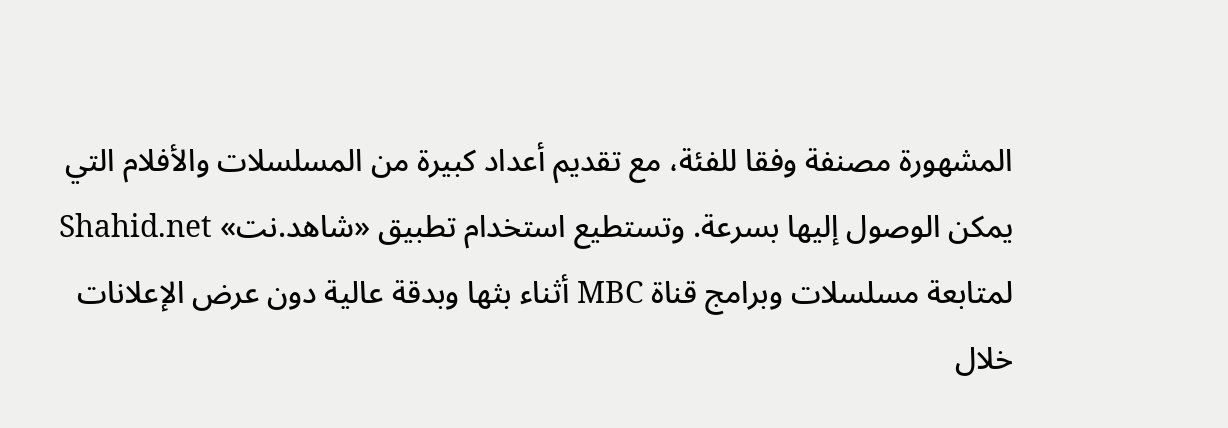المشهورة مصنفة وفقا للفئة، مع تقديم أعداد كبيرة من المسلسلات والأفلام التي يمكن الوصول إليها بسرعة. وتستطيع استخدام تطبيق «شاهد.نت» Shahid.net لمتابعة مسلسلات وبرامج قناة MBC أثناء بثها وبدقة عالية دون عرض الإعلانات خلال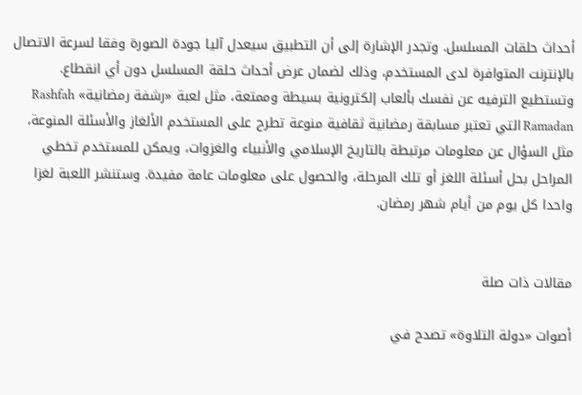أحداث حلقات المسلسل. وتجدر الإشارة إلى أن التطبيق سيعدل آليا جودة الصورة وفقا لسرعة الاتصال بالإنترنت المتوافرة لدى المستخدم، وذلك لضمان عرض أحداث حلقة المسلسل دون أي انقطاع.
وتستطيع الترفيه عن نفسك بألعاب إلكترونية بسيطة وممتعة، مثل لعبة «رشفة رمضانية» Rashfah Ramadan التي تعتبر مسابقة رمضانية ثقافية منوعة تطرح على المستخدم الألغاز والأسئلة المنوعة، مثل السؤال عن معلومات مرتبطة بالتاريخ الإسلامي والأنبياء والغزوات، ويمكن للمستخدم تخطي المراحل بحل أسئلة اللغز أو تلك المرحلة، والحصول على معلومات عامة مفيدة. وستنشر اللعبة لغزا واحدا كل يوم من أيام شهر رمضان.


مقالات ذات صلة

أصوات «دولة التلاوة» تصدح في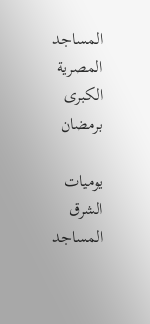المساجد المصرية الكبرى برمضان

يوميات الشرق المساجد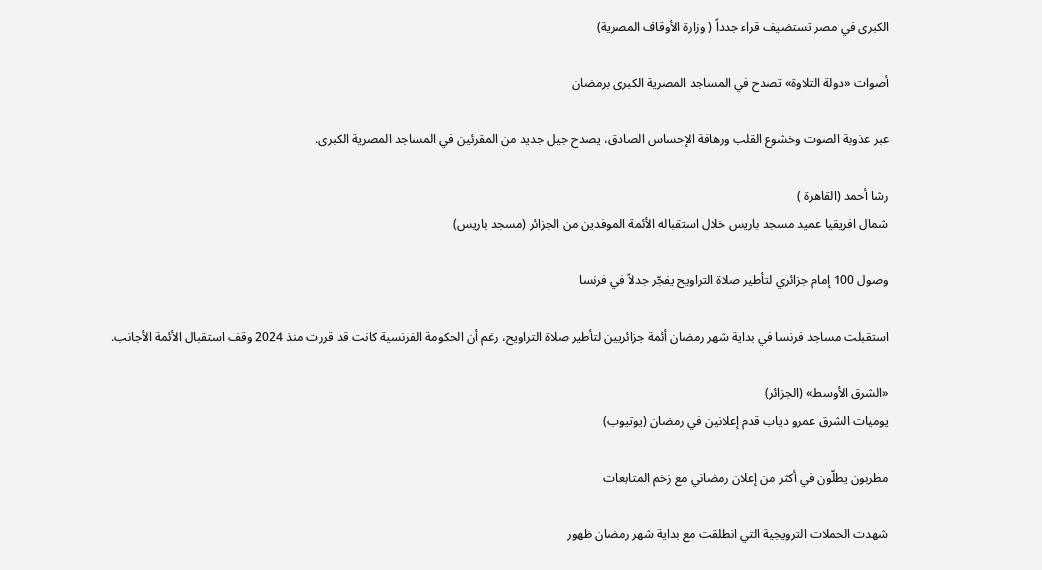الكبرى في مصر تستضيف قراء جدداً ( وزارة الأوقاف المصرية)

أصوات «دولة التلاوة» تصدح في المساجد المصرية الكبرى برمضان

عبر عذوبة الصوت وخشوع القلب ورهافة الإحساس الصادق، يصدح جيل جديد من المقرئين في المساجد المصرية الكبرى.

رشا أحمد (القاهرة )
شمال افريقيا عميد مسجد باريس خلال استقباله الأئمة الموفدين من الجزائر (مسجد باريس)

وصول 100 إمام جزائري لتأطير صلاة التراويح يفجّر جدلاً في فرنسا

استقبلت مساجد فرنسا في بداية شهر رمضان أئمة جزائريين لتأطير صلاة التراويح، رغم أن الحكومة الفرنسية كانت قد قررت منذ 2024 وقف استقبال الأئمة الأجانب.

«الشرق الأوسط» (الجزائر)
يوميات الشرق عمرو دياب قدم إعلانين في رمضان (يوتيوب)

مطربون يطلّون في أكثر من إعلان رمضاني مع زخم المتابعات

شهدت الحملات الترويجية التي انطلقت مع بداية شهر رمضان ظهور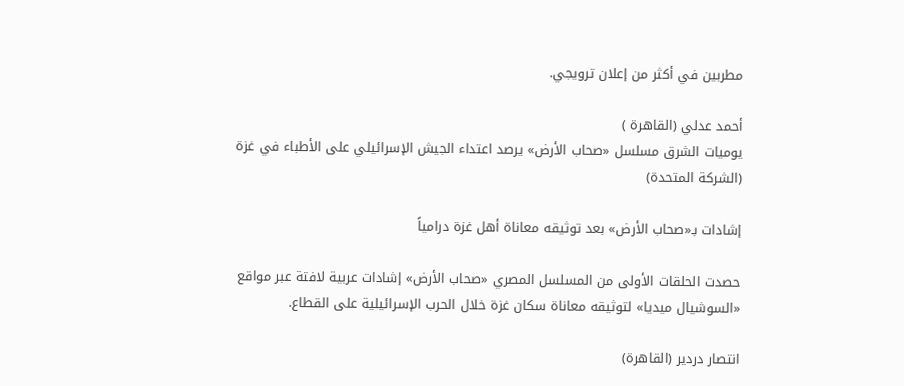مطربين في أكثر من إعلان ترويجي.

أحمد عدلي (القاهرة )
يوميات الشرق مسلسل «صحاب الأرض» يرصد اعتداء الجيش الإسرائيلي على الأطباء في غزة (الشركة المتحدة)

إشادات بـ«صحاب الأرض» بعد توثيقه معاناة أهل غزة درامياً

حصدت الحلقات الأولى من المسلسل المصري «صحاب الأرض» إشادات عربية لافتة عبر مواقع «السوشيال ميديا» لتوثيقه معاناة سكان غزة خلال الحرب الإسرائيلية على القطاع.

انتصار دردير (القاهرة)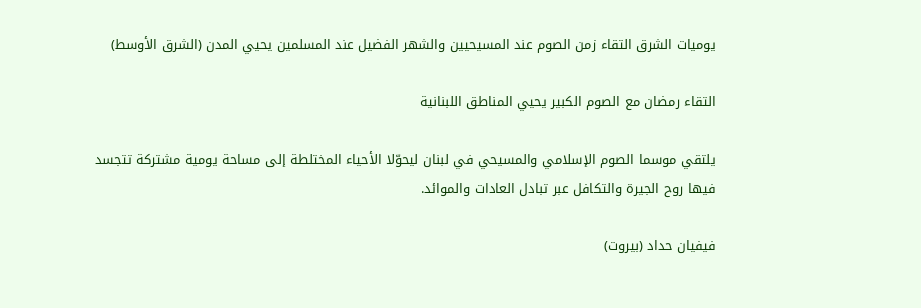يوميات الشرق التقاء زمن الصوم عند المسيحيين والشهر الفضيل عند المسلمين يحيي المدن (الشرق الأوسط)

التقاء رمضان مع الصوم الكبير يحيي المناطق اللبنانية

يلتقي موسما الصوم الإسلامي والمسيحي في لبنان ليحوّلا الأحياء المختلطة إلى مساحة يومية مشتركة تتجسد فيها روح الجيرة والتكافل عبر تبادل العادات والموائد.

فيفيان حداد (بيروت)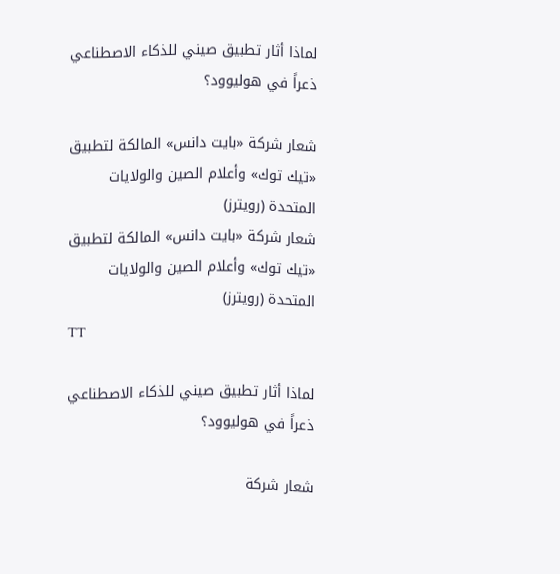لماذا أثار تطبيق صيني للذكاء الاصطناعي ذعراً في هوليوود؟

شعار شركة «بايت دانس» المالكة لتطبيق «تيك توك» وأعلام الصين والولايات المتحدة (رويترز)
شعار شركة «بايت دانس» المالكة لتطبيق «تيك توك» وأعلام الصين والولايات المتحدة (رويترز)
TT

لماذا أثار تطبيق صيني للذكاء الاصطناعي ذعراً في هوليوود؟

شعار شركة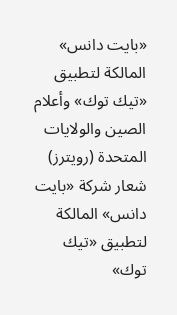«بايت دانس» المالكة لتطبيق «تيك توك» وأعلام الصين والولايات المتحدة (رويترز)
شعار شركة «بايت دانس» المالكة لتطبيق «تيك توك»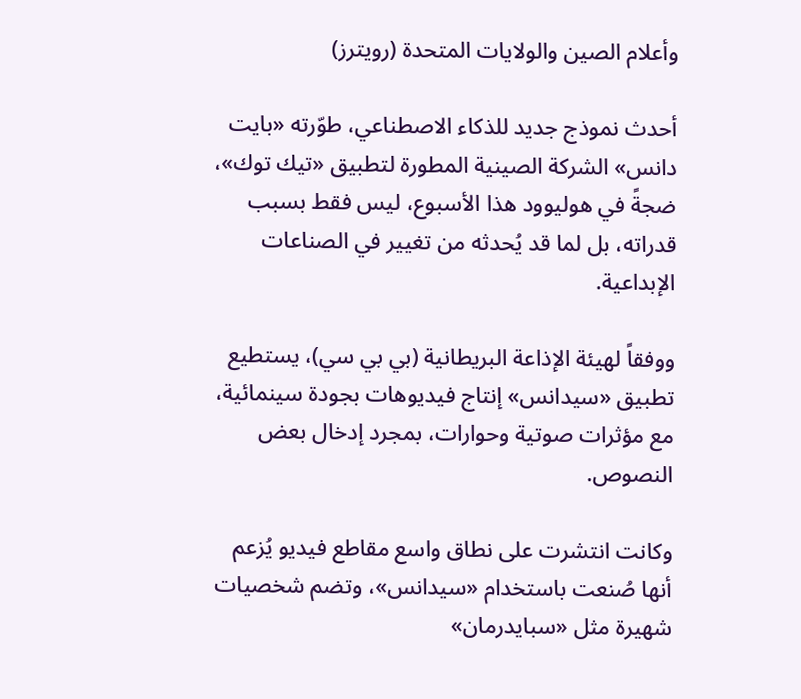وأعلام الصين والولايات المتحدة (رويترز)

أحدث نموذج جديد للذكاء الاصطناعي، طوّرته «بايت دانس» الشركة الصينية المطورة لتطبيق «تيك توك»، ضجةً في هوليوود هذا الأسبوع، ليس فقط بسبب قدراته، بل لما قد يُحدثه من تغيير في الصناعات الإبداعية.

ووفقاً لهيئة الإذاعة البريطانية (بي بي سي)، يستطيع تطبيق «سيدانس» إنتاج فيديوهات بجودة سينمائية، مع مؤثرات صوتية وحوارات، بمجرد إدخال بعض النصوص.

وكانت انتشرت على نطاق واسع مقاطع فيديو يُزعم أنها صُنعت باستخدام «سيدانس»، وتضم شخصيات شهيرة مثل «سبايدرمان»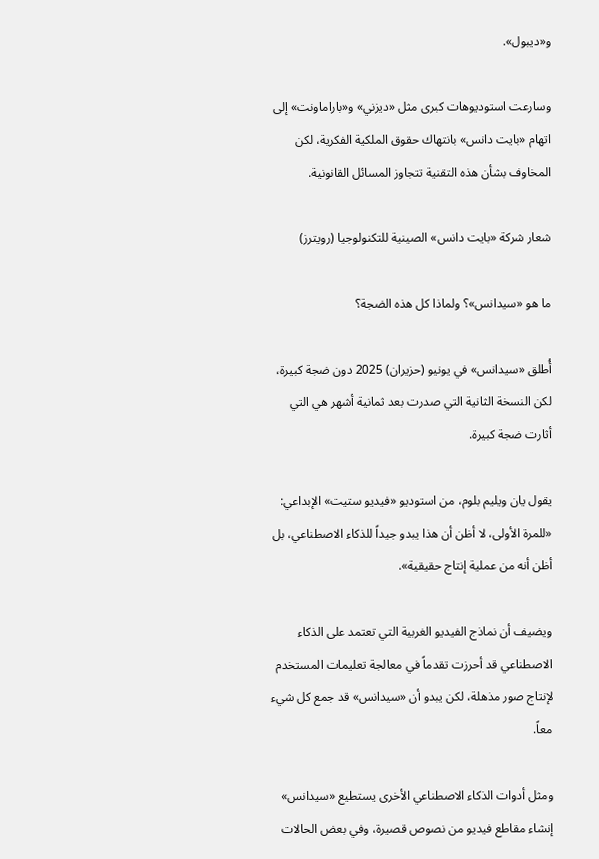و«ديبول».

وسارعت استوديوهات كبرى مثل «ديزني» و«باراماونت» إلى اتهام «بايت دانس» بانتهاك حقوق الملكية الفكرية، لكن المخاوف بشأن هذه التقنية تتجاوز المسائل القانونية.

شعار شركة «بايت دانس» الصينية للتكنولوجيا (رويترز)

ما هو «سيدانس»؟ ولماذا كل هذه الضجة؟

أُطلق «سيدانس» في يونيو (حزيران) 2025 دون ضجة كبيرة، لكن النسخة الثانية التي صدرت بعد ثمانية أشهر هي التي أثارت ضجة كبيرة.

يقول يان ويليم بلوم، من استوديو «فيديو ستيت» الإبداعي: «للمرة الأولى، لا أظن أن هذا يبدو جيداً للذكاء الاصطناعي، بل أظن أنه من عملية إنتاج حقيقية».

ويضيف أن نماذج الفيديو الغربية التي تعتمد على الذكاء الاصطناعي قد أحرزت تقدماً في معالجة تعليمات المستخدم لإنتاج صور مذهلة، لكن يبدو أن «سيدانس» قد جمع كل شيء معاً.

ومثل أدوات الذكاء الاصطناعي الأخرى يستطيع «سيدانس» إنشاء مقاطع فيديو من نصوص قصيرة، وفي بعض الحالات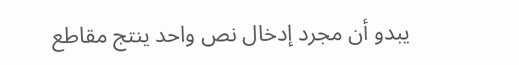يبدو أن مجرد إدخال نص واحد ينتج مقاطع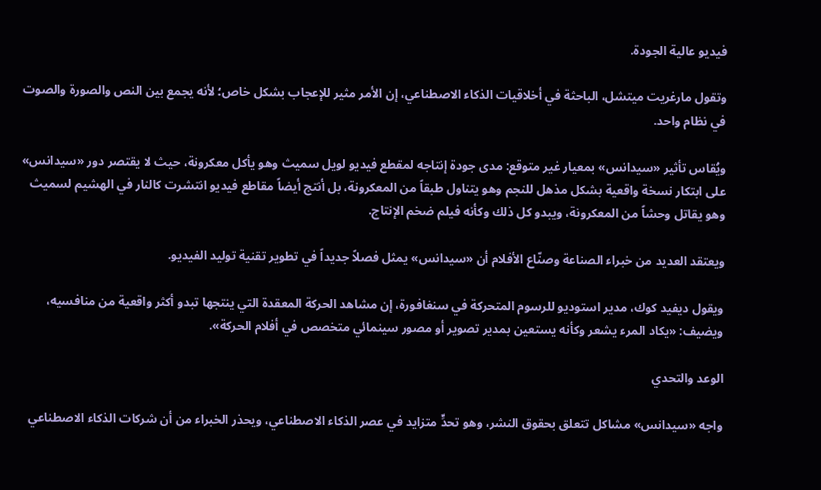فيديو عالية الجودة.

وتقول مارغريت ميتشل، الباحثة في أخلاقيات الذكاء الاصطناعي، إن الأمر مثير للإعجاب بشكل خاص؛ لأنه يجمع بين النص والصورة والصوت في نظام واحد.

ويُقاس تأثير «سيدانس» بمعيار غير متوقع: مدى جودة إنتاجه لمقطع فيديو لويل سميث وهو يأكل معكرونة، حيث لا يقتصر دور «سيدانس» على ابتكار نسخة واقعية بشكل مذهل للنجم وهو يتناول طبقاً من المعكرونة، بل أنتج أيضاً مقاطع فيديو انتشرت كالنار في الهشيم لسميث وهو يقاتل وحشاً من المعكرونة، ويبدو كل ذلك وكأنه فيلم ضخم الإنتاج.

ويعتقد العديد من خبراء الصناعة وصنّاع الأفلام أن «سيدانس» يمثل فصلاً جديداً في تطوير تقنية توليد الفيديو.

ويقول ديفيد كوك، مدير استوديو للرسوم المتحركة في سنغافورة، إن مشاهد الحركة المعقدة التي ينتجها تبدو أكثر واقعية من منافسيه، ويضيف: «يكاد المرء يشعر وكأنه يستعين بمدير تصوير أو مصور سينمائي متخصص في أفلام الحركة».

الوعد والتحدي

واجه «سيدانس» مشاكل تتعلق بحقوق النشر، وهو تحدٍّ متزايد في عصر الذكاء الاصطناعي، ويحذر الخبراء من أن شركات الذكاء الاصطناعي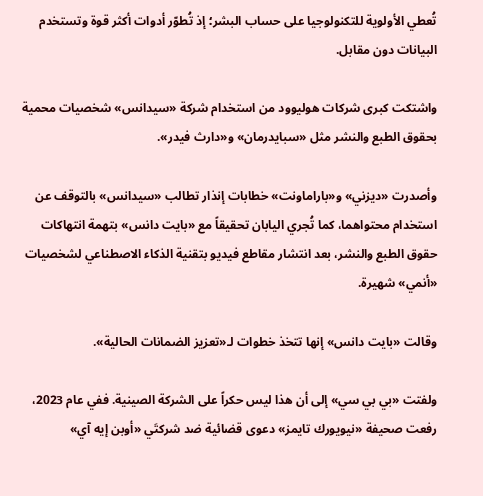تُعطي الأولوية للتكنولوجيا على حساب البشر؛ إذ تُطوّر أدوات أكثر قوة وتستخدم البيانات دون مقابل.

واشتكت كبرى شركات هوليوود من استخدام شركة «سيدانس» شخصيات محمية بحقوق الطبع والنشر مثل «سبايدرمان» و«دارث فيدر».

وأصدرت «ديزني» و«باراماونت» خطابات إنذار تطالب «سيدانس» بالتوقف عن استخدام محتواهما، كما تُجري اليابان تحقيقاً مع «بايت دانس» بتهمة انتهاكات حقوق الطبع والنشر، بعد انتشار مقاطع فيديو بتقنية الذكاء الاصطناعي لشخصيات «أنمي» شهيرة.

وقالت «بايت دانس» إنها تتخذ خطوات لـ«تعزيز الضمانات الحالية».

ولفتت «بي بي سي» إلى أن هذا ليس حكراً على الشركة الصينية. ففي عام 2023، رفعت صحيفة «نيويورك تايمز» دعوى قضائية ضد شركتَي «أوبن إيه آي»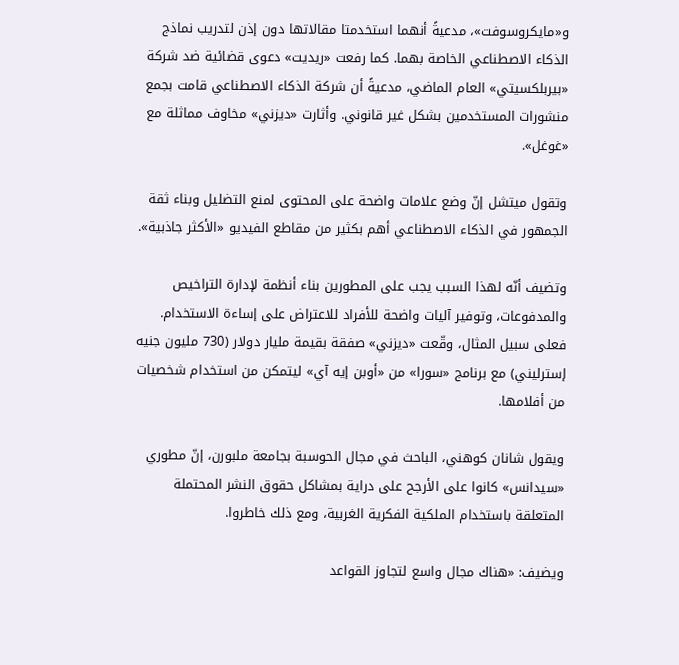و«مايكروسوفت»، مدعيةً أنهما استخدمتا مقالاتها دون إذن لتدريب نماذج الذكاء الاصطناعي الخاصة بهما. كما رفعت «ريديت» دعوى قضائية ضد شركة «بيربلكسيتي» العام الماضي، مدعيةً أن شركة الذكاء الاصطناعي قامت بجمع منشورات المستخدمين بشكل غير قانوني. وأثارت «ديزني» مخاوف مماثلة مع «غوغل».

وتقول ميتشل إنّ وضع علامات واضحة على المحتوى لمنع التضليل وبناء ثقة الجمهور في الذكاء الاصطناعي أهم بكثير من مقاطع الفيديو «الأكثر جاذبية».

وتضيف أنّه لهذا السبب يجب على المطورين بناء أنظمة لإدارة التراخيص والمدفوعات، وتوفير آليات واضحة للأفراد للاعتراض على إساءة الاستخدام. فعلى سبيل المثال، وقّعت «ديزني» صفقة بقيمة مليار دولار (730 مليون جنيه إسترليني) مع برنامج «سورا» من «أوبن إيه آي» ليتمكن من استخدام شخصيات من أفلامها.

ويقول شانان كوهني، الباحث في مجال الحوسبة بجامعة ملبورن، إنّ مطوري «سيدانس» كانوا على الأرجح على دراية بمشاكل حقوق النشر المحتملة المتعلقة باستخدام الملكية الفكرية الغربية، ومع ذلك خاطروا.

ويضيف: «هناك مجال واسع لتجاوز القواعد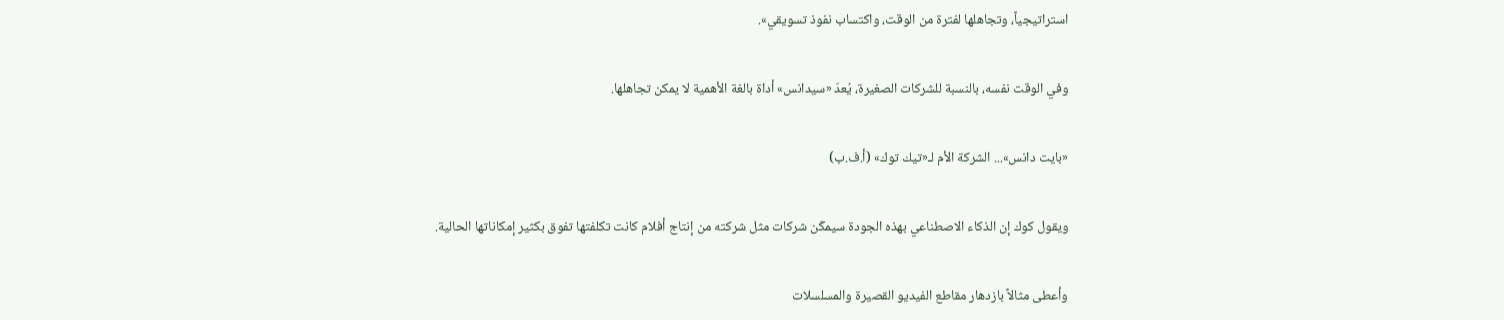استراتيجياً، وتجاهلها لفترة من الوقت، واكتساب نفوذ تسويقي».

وفي الوقت نفسه، بالنسبة للشركات الصغيرة، يُعدّ «سيدانس» أداة بالغة الأهمية لا يمكن تجاهلها.

«بايت دانس»... الشركة الأم لـ«تيك توك» (أ.ف.ب)

ويقول كوك إن الذكاء الاصطناعي بهذه الجودة سيمكّن شركات مثل شركته من إنتاج أفلام كانت تكلفتها تفوق بكثير إمكاناتها الحالية.

وأعطى مثالاً بازدهار مقاطع الفيديو القصيرة والمسلسلات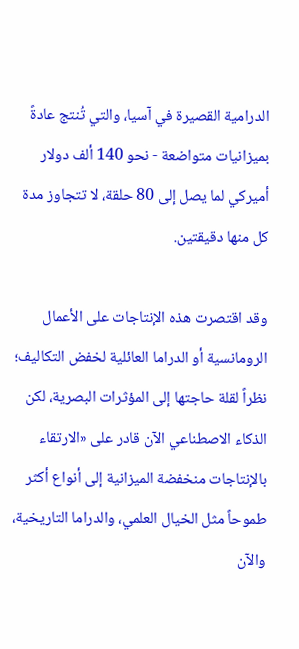الدرامية القصيرة في آسيا، والتي تُنتج عادةً بميزانيات متواضعة - نحو 140 ألف دولار أميركي لما يصل إلى 80 حلقة، لا تتجاوز مدة كل منها دقيقتين.

وقد اقتصرت هذه الإنتاجات على الأعمال الرومانسية أو الدراما العائلية لخفض التكاليف؛ نظراً لقلة حاجتها إلى المؤثرات البصرية، لكن الذكاء الاصطناعي الآن قادر على «الارتقاء بالإنتاجات منخفضة الميزانية إلى أنواع أكثر طموحاً مثل الخيال العلمي، والدراما التاريخية، والآن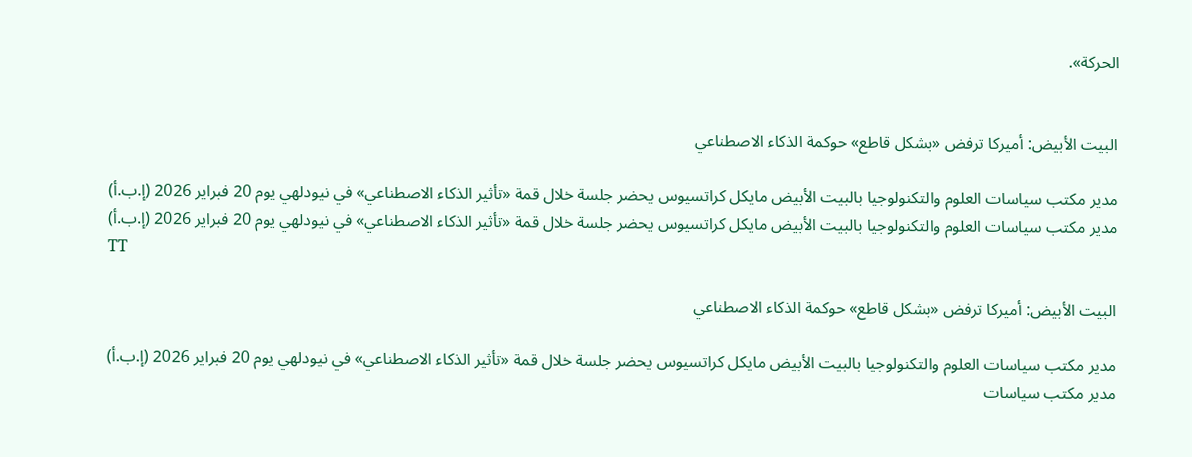الحركة».


البيت الأبيض: أميركا ترفض «بشكل قاطع» حوكمة الذكاء الاصطناعي

مدير مكتب سياسات العلوم والتكنولوجيا بالبيت الأبيض مايكل كراتسيوس يحضر جلسة خلال قمة «تأثير الذكاء الاصطناعي» في نيودلهي يوم 20 فبراير 2026 (إ.ب.أ)
مدير مكتب سياسات العلوم والتكنولوجيا بالبيت الأبيض مايكل كراتسيوس يحضر جلسة خلال قمة «تأثير الذكاء الاصطناعي» في نيودلهي يوم 20 فبراير 2026 (إ.ب.أ)
TT

البيت الأبيض: أميركا ترفض «بشكل قاطع» حوكمة الذكاء الاصطناعي

مدير مكتب سياسات العلوم والتكنولوجيا بالبيت الأبيض مايكل كراتسيوس يحضر جلسة خلال قمة «تأثير الذكاء الاصطناعي» في نيودلهي يوم 20 فبراير 2026 (إ.ب.أ)
مدير مكتب سياسات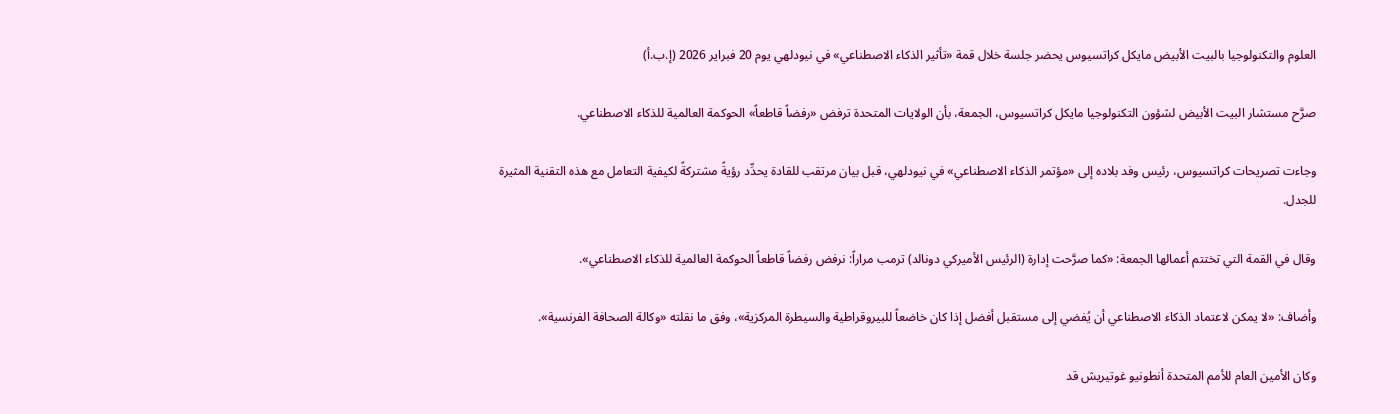العلوم والتكنولوجيا بالبيت الأبيض مايكل كراتسيوس يحضر جلسة خلال قمة «تأثير الذكاء الاصطناعي» في نيودلهي يوم 20 فبراير 2026 (إ.ب.أ)

صرَّح مستشار البيت الأبيض لشؤون التكنولوجيا مايكل كراتسيوس، الجمعة، بأن الولايات المتحدة ترفض «رفضاً قاطعاً» الحوكمة العالمية للذكاء الاصطناعي.

وجاءت تصريحات كراتسيوس، رئيس وفد بلاده إلى «مؤتمر الذكاء الاصطناعي» في نيودلهي، قبل بيان مرتقب للقادة يحدِّد رؤيةً مشتركةً لكيفية التعامل مع هذه التقنية المثيرة للجدل.

وقال في القمة التي تختتم أعمالها الجمعة: «كما صرَّحت إدارة (الرئيس الأميركي دونالد) ترمب مراراً: نرفض رفضاً قاطعاً الحوكمة العالمية للذكاء الاصطناعي».

وأضاف: «لا يمكن لاعتماد الذكاء الاصطناعي أن يُفضي إلى مستقبل أفضل إذا كان خاضعاً للبيروقراطية والسيطرة المركزية»، وفق ما نقلته «وكالة الصحافة الفرنسية».

وكان الأمين العام للأمم المتحدة أنطونيو غوتيريش قد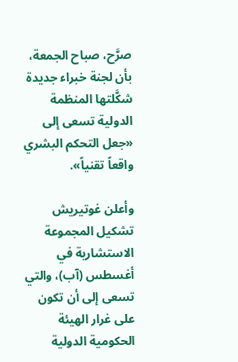صرَّح، صباح الجمعة، بأن لجنة خبراء جديدة شكَّلتها المنظمة الدولية تسعى إلى «جعل التحكم البشري واقعاً تقنياً».

وأعلن غوتيريش تشكيل المجموعة الاستشارية في أغسطس (آب)، والتي تسعى إلى أن تكون على غرار الهيئة الحكومية الدولية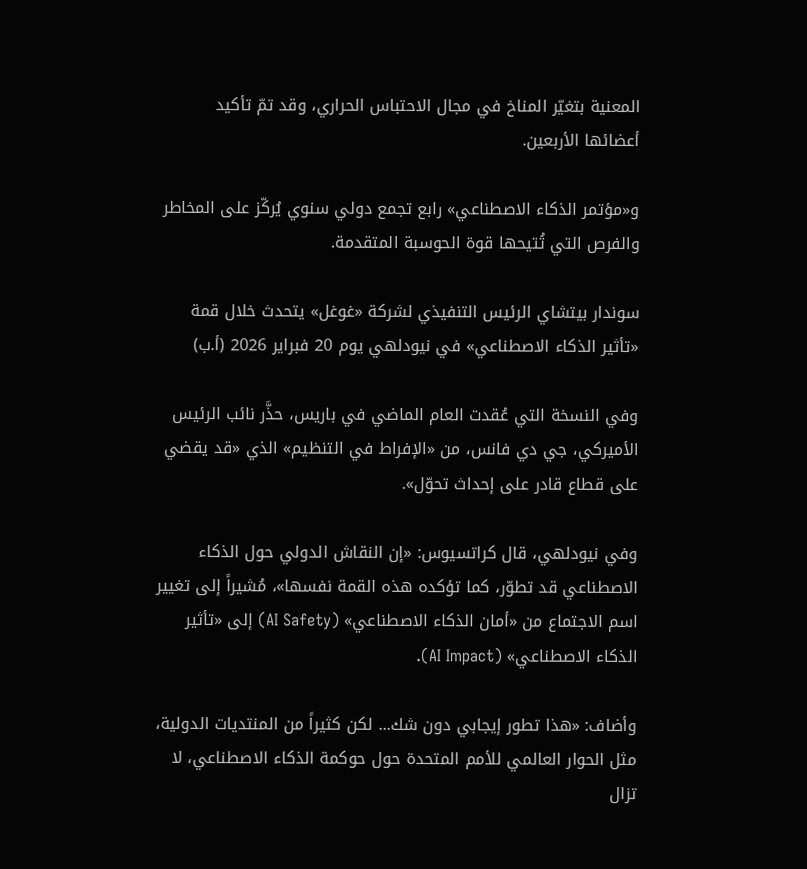المعنية بتغيّر المناخ في مجال الاحتباس الحراري، وقد تمّ تأكيد أعضائها الأربعين.

و«مؤتمر الذكاء الاصطناعي» رابع تجمع دولي سنوي يُركّز على المخاطر والفرص التي تُتيحها قوة الحوسبة المتقدمة.

سوندار بيتشاي الرئيس التنفيذي لشركة «غوغل» يتحدث خلال قمة «تأثير الذكاء الاصطناعي» في نيودلهي يوم 20 فبراير 2026 (أ.ب)

وفي النسخة التي عُقدت العام الماضي في باريس، حذَّر نائب الرئيس الأميركي، جي دي فانس، من «الإفراط في التنظيم» الذي «قد يقضي على قطاع قادر على إحداث تحوّل».

وفي نيودلهي، قال كراتسيوس: «إن النقاش الدولي حول الذكاء الاصطناعي قد تطوّر، كما تؤكده هذه القمة نفسها»، مُشيراً إلى تغيير اسم الاجتماع من «أمان الذكاء الاصطناعي» (AI Safety) إلى «تأثير الذكاء الاصطناعي» (AI Impact).

وأضاف: «هذا تطور إيجابي دون شك... لكن كثيراً من المنتديات الدولية، مثل الحوار العالمي للأمم المتحدة حول حوكمة الذكاء الاصطناعي، لا تزال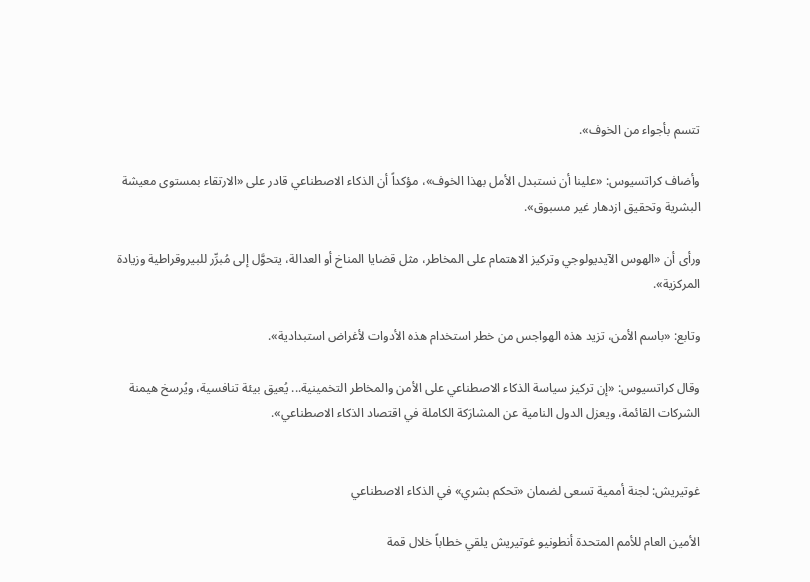تتسم بأجواء من الخوف».

وأضاف كراتسيوس: «علينا أن نستبدل الأمل بهذا الخوف»، مؤكداً أن الذكاء الاصطناعي قادر على «الارتقاء بمستوى معيشة البشرية وتحقيق ازدهار غير مسبوق».

ورأى أن «الهوس الآيديولوجي وتركيز الاهتمام على المخاطر، مثل قضايا المناخ أو العدالة، يتحوَّل إلى مُبرِّر للبيروقراطية وزيادة المركزية».

وتابع: «باسم الأمن، تزيد هذه الهواجس من خطر استخدام هذه الأدوات لأغراض استبدادية».

وقال كراتسيوس: «إن تركيز سياسة الذكاء الاصطناعي على الأمن والمخاطر التخمينية... يُعيق بيئة تنافسية، ويُرسخ هيمنة الشركات القائمة، ويعزل الدول النامية عن المشارَكة الكاملة في اقتصاد الذكاء الاصطناعي».


غوتيريش: لجنة أممية تسعى لضمان «تحكم بشري» في الذكاء الاصطناعي

الأمين العام للأمم المتحدة أنطونيو غوتيريش يلقي خطاباً خلال قمة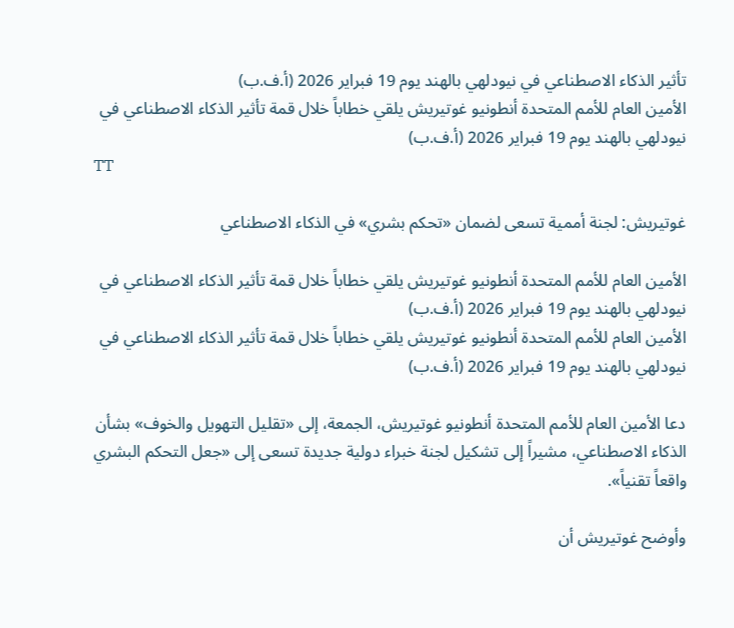تأثير الذكاء الاصطناعي في نيودلهي بالهند يوم 19 فبراير 2026 (أ.ف.ب)
الأمين العام للأمم المتحدة أنطونيو غوتيريش يلقي خطاباً خلال قمة تأثير الذكاء الاصطناعي في نيودلهي بالهند يوم 19 فبراير 2026 (أ.ف.ب)
TT

غوتيريش: لجنة أممية تسعى لضمان «تحكم بشري» في الذكاء الاصطناعي

الأمين العام للأمم المتحدة أنطونيو غوتيريش يلقي خطاباً خلال قمة تأثير الذكاء الاصطناعي في نيودلهي بالهند يوم 19 فبراير 2026 (أ.ف.ب)
الأمين العام للأمم المتحدة أنطونيو غوتيريش يلقي خطاباً خلال قمة تأثير الذكاء الاصطناعي في نيودلهي بالهند يوم 19 فبراير 2026 (أ.ف.ب)

دعا الأمين العام للأمم المتحدة أنطونيو غوتيريش، الجمعة، إلى «تقليل التهويل والخوف» بشأن الذكاء الاصطناعي، مشيراً إلى تشكيل لجنة خبراء دولية جديدة تسعى إلى «جعل التحكم البشري واقعاً تقنياً».

وأوضح غوتيريش أن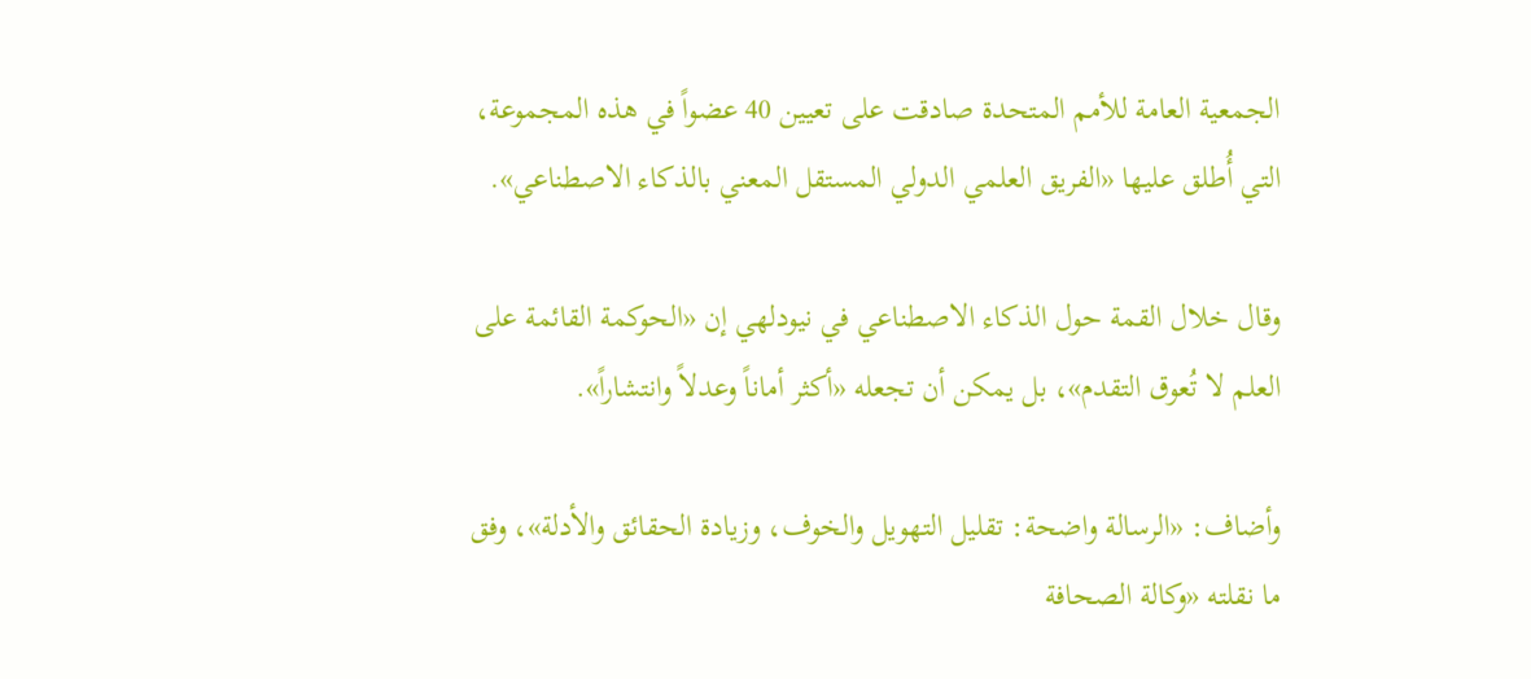الجمعية العامة للأمم المتحدة صادقت على تعيين 40 عضواً في هذه المجموعة، التي أُطلق عليها «الفريق العلمي الدولي المستقل المعني بالذكاء الاصطناعي».

وقال خلال القمة حول الذكاء الاصطناعي في نيودلهي إن «الحوكمة القائمة على العلم لا تُعوق التقدم»، بل يمكن أن تجعله «أكثر أماناً وعدلاً وانتشاراً».

وأضاف: «الرسالة واضحة: تقليل التهويل والخوف، وزيادة الحقائق والأدلة»، وفق ما نقلته «وكالة الصحافة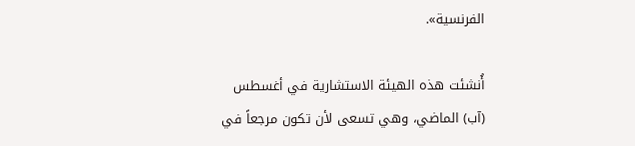الفرنسية».

أُنشئت هذه الهيئة الاستشارية في أغسطس (آب) الماضي، وهي تسعى لأن تكون مرجعاً في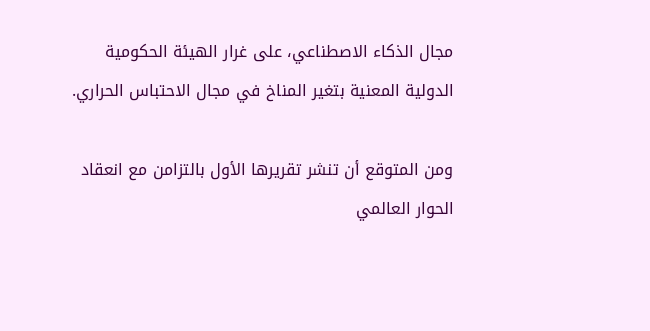مجال الذكاء الاصطناعي، على غرار الهيئة الحكومية الدولية المعنية بتغير المناخ في مجال الاحتباس الحراري.

ومن المتوقع أن تنشر تقريرها الأول بالتزامن مع انعقاد الحوار العالمي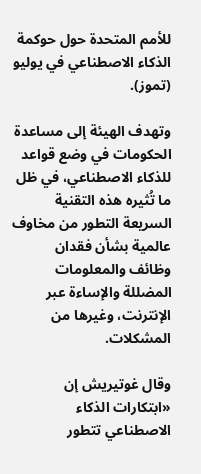للأمم المتحدة حول حوكمة الذكاء الاصطناعي في يوليو (تموز).

وتهدف الهيئة إلى مساعدة الحكومات في وضع قواعد للذكاء الاصطناعي، في ظل ما تُثيره هذه التقنية السريعة التطور من مخاوف عالمية بشأن فقدان وظائف والمعلومات المضللة والإساءة عبر الإنترنت، وغيرها من المشكلات.

وقال غوتيريش إن «ابتكارات الذكاء الاصطناعي تتطور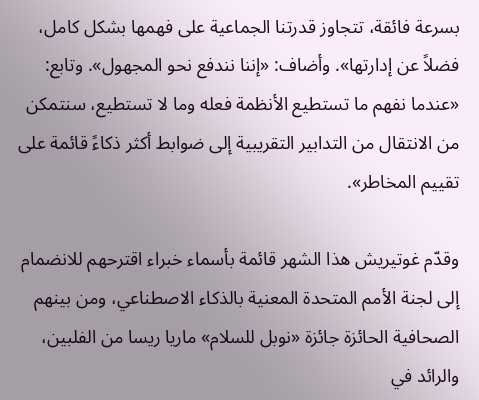بسرعة فائقة، تتجاوز قدرتنا الجماعية على فهمها بشكل كامل، فضلاً عن إدارتها». وأضاف: «إننا نندفع نحو المجهول». وتابع: «عندما نفهم ما تستطيع الأنظمة فعله وما لا تستطيع، سنتمكن من الانتقال من التدابير التقريبية إلى ضوابط أكثر ذكاءً قائمة على تقييم المخاطر».

وقدّم غوتيريش هذا الشهر قائمة بأسماء خبراء اقترحهم للانضمام إلى لجنة الأمم المتحدة المعنية بالذكاء الاصطناعي، ومن بينهم الصحافية الحائزة جائزة «نوبل للسلام» ماريا ريسا من الفلبين، والرائد في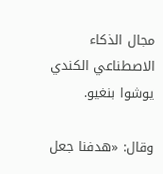مجال الذكاء الاصطناعي الكندي يوشوا بنغيو.

وقال: «هدفنا جعل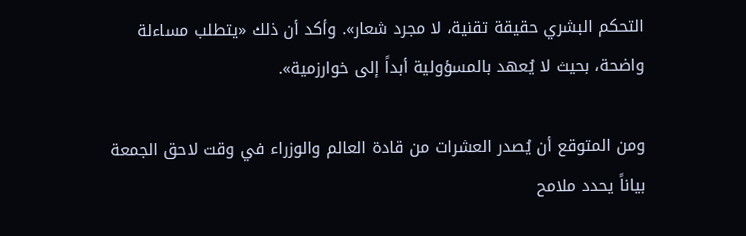التحكم البشري حقيقة تقنية، لا مجرد شعار». وأكد أن ذلك «يتطلب مساءلة واضحة، بحيث لا يُعهد بالمسؤولية أبداً إلى خوارزمية».

ومن المتوقع أن يُصدر العشرات من قادة العالم والوزراء في وقت لاحق الجمعة بياناً يحدد ملامح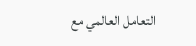التعامل العالمي مع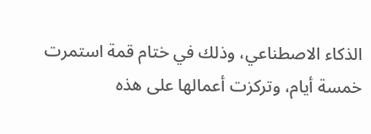الذكاء الاصطناعي، وذلك في ختام قمة استمرت خمسة أيام، وتركزت أعمالها على هذه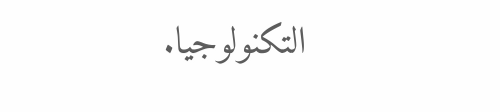التكنولوجيا.